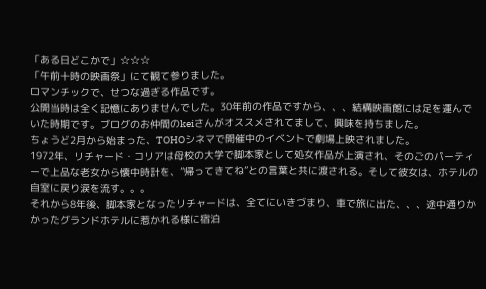「ある日どこかで」☆☆☆
「午前十時の映画祭」にて観て参りました。
ロマンチックで、せつな過ぎる作品です。
公開当時は全く記憶にありませんでした。30年前の作品ですから、、、結構映画館には足を運んでいた時期です。ブログのお仲間のkeiさんがオススメされてまして、興味を持ちました。
ちょうど2月から始まった、TOHOシネマで開催中のイベントで劇場上映されました。
1972年、リチャード・コリアは母校の大学で脚本家として処女作品が上演され、そのごのパーティーで上品な老女から懐中時計を、”帰ってきてね”との言葉と共に渡される。そして彼女は、ホテルの自室に戻り涙を流す。。。
それから8年後、脚本家となったリチャードは、全てにいきづまり、車で旅に出た、、、途中通りかかったグランドホテルに惹かれる様に宿泊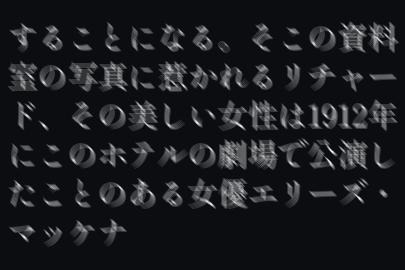することになる。そこの資料室の写真に惹かれるリチャード、その美しい女性は1912年にこのホテルの劇場で公演したことのある女優エリーズ・マッケナ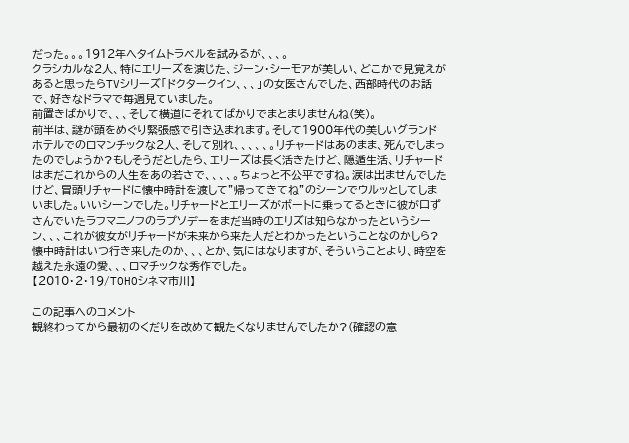だった。。。1912年へタイムトラベルを試みるが、、、。
クラシカルな2人、特にエリーズを演じた、ジーン・シーモアが美しい、どこかで見覚えがあると思ったらTVシリーズ「ドクタークイン、、、」の女医さんでした、西部時代のお話で、好きなドラマで毎週見ていました。
前置きばかりで、、、そして横道にそれてばかりでまとまりませんね(笑)。
前半は、謎が頭をめぐり緊張感で引き込まれます。そして1900年代の美しいグランドホテルでのロマンチックな2人、そして別れ、、、、、。リチャードはあのまま、死んでしまったのでしょうか?もしそうだとしたら、エリーズは長く活きたけど、隠遁生活、リチャードはまだこれからの人生をあの若さで、、、、。ちょっと不公平ですね。涙は出ませんでしたけど、冒頭リチャードに懐中時計を渡して”帰ってきてね”のシーンでウルッとしてしまいました。いいシーンでした。リチャードとエリーズがボートに乗ってるときに彼が口ずさんでいたラフマニノフのラプソデーをまだ当時のエリズは知らなかったというシーン、、、これが彼女がリチャードが未来から来た人だとわかったということなのかしら?懐中時計はいつ行き来したのか、、、とか、気にはなりますが、そういうことより、時空を越えた永遠の愛、、、ロマチックな秀作でした。
【2010・2・19/TOHOシネマ市川】

この記事へのコメント
観終わってから最初のくだりを改めて観たくなりませんでしたか?(確認の意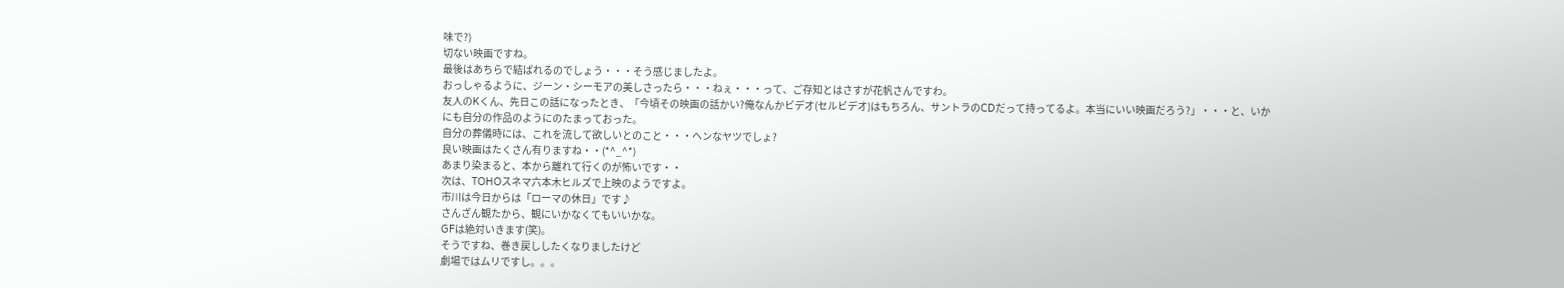味で?)
切ない映画ですね。
最後はあちらで結ばれるのでしょう・・・そう感じましたよ。
おっしゃるように、ジーン・シーモアの美しさったら・・・ねぇ・・・って、ご存知とはさすが花帆さんですわ。
友人のKくん、先日この話になったとき、「今頃その映画の話かい?俺なんかビデオ(セルビデオ)はもちろん、サントラのCDだって持ってるよ。本当にいい映画だろう?」・・・と、いかにも自分の作品のようにのたまっておった。
自分の葬儀時には、これを流して欲しいとのこと・・・ヘンなヤツでしょ?
良い映画はたくさん有りますね・・(*^_^*)
あまり染まると、本から離れて行くのが怖いです・・
次は、TOHOスネマ六本木ヒルズで上映のようですよ。
市川は今日からは「ローマの休日」です♪
さんざん観たから、観にいかなくてもいいかな。
GFは絶対いきます(笑)。
そうですね、巻き戻ししたくなりましたけど
劇場ではムリですし。。。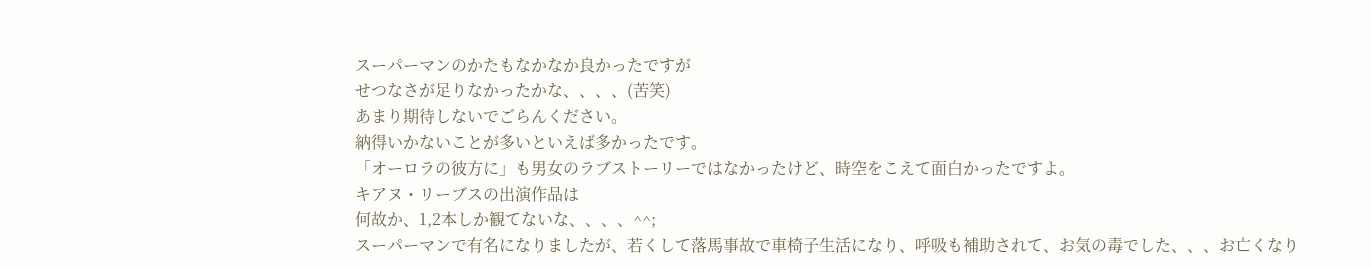スーパーマンのかたもなかなか良かったですが
せつなさが足りなかったかな、、、、(苦笑)
あまり期待しないでごらんください。
納得いかないことが多いといえば多かったです。
「オーロラの彼方に」も男女のラブストーリーではなかったけど、時空をこえて面白かったですよ。
キアヌ・リーブスの出演作品は
何故か、1,2本しか観てないな、、、、^^;
スーパーマンで有名になりましたが、若くして落馬事故で車椅子生活になり、呼吸も補助されて、お気の毒でした、、、お亡くなり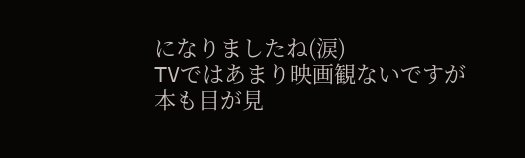になりましたね(涙)
TVではあまり映画観ないですが
本も目が見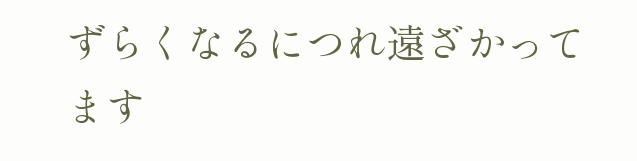ずらくなるにつれ遠ざかってます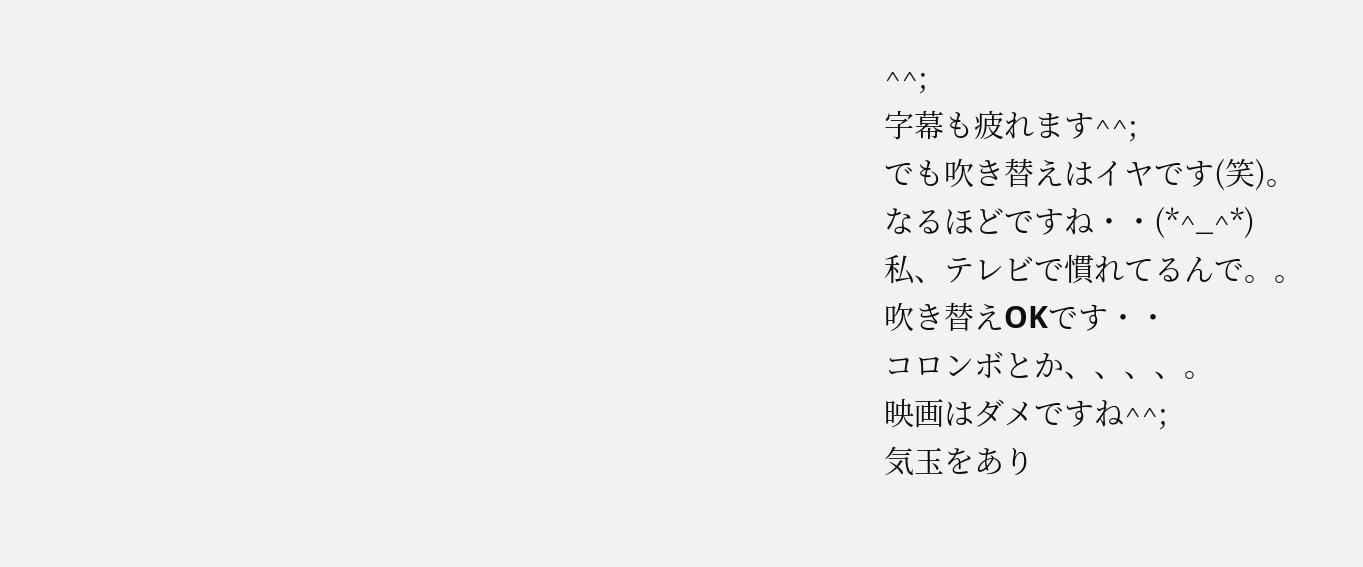^^;
字幕も疲れます^^;
でも吹き替えはイヤです(笑)。
なるほどですね・・(*^_^*)
私、テレビで慣れてるんで。。
吹き替えOKです・・
コロンボとか、、、、。
映画はダメですね^^;
気玉をあり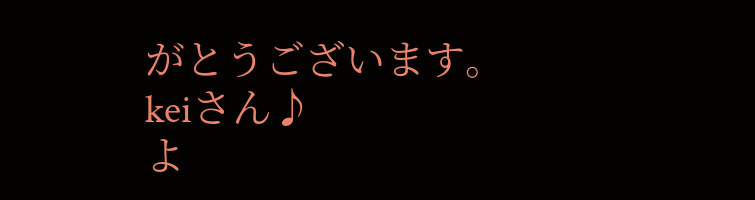がとうございます。
keiさん♪
よ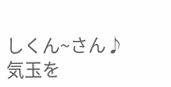しくん~さん♪
気玉を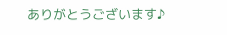ありがとうございます♪